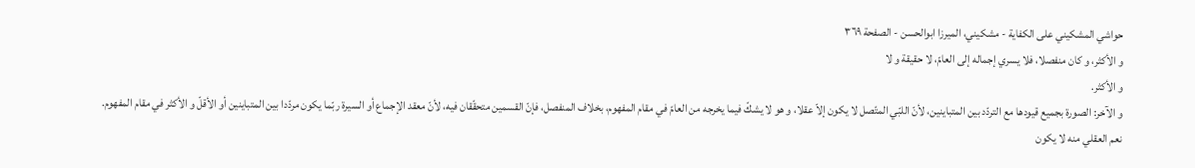حواشي المشكيني علی الكفاية - مشکیني، الميرزا ابوالحسن - الصفحة ٣٦٩
و الأكثر، و كان منفصلا، فلا يسري إجماله إلى العامّ، لا حقيقة و لا
و الأكثر.
و الآخر: الصورة بجميع قيودها مع التردّد بين المتباينين، لأنّ اللبّي المتّصل لا يكون إلاّ عقلا، و هو لا يشكّ فيما يخرجه من العامّ في مقام المفهوم، بخلاف المنفصل، فإنّ القسمين متحقّقان فيه، لأنّ معقد الإجماع أو السيرة ربّما يكون مردّدا بين المتباينين أو الأقلّ و الأكثر في مقام المفهوم.
نعم العقلي منه لا يكون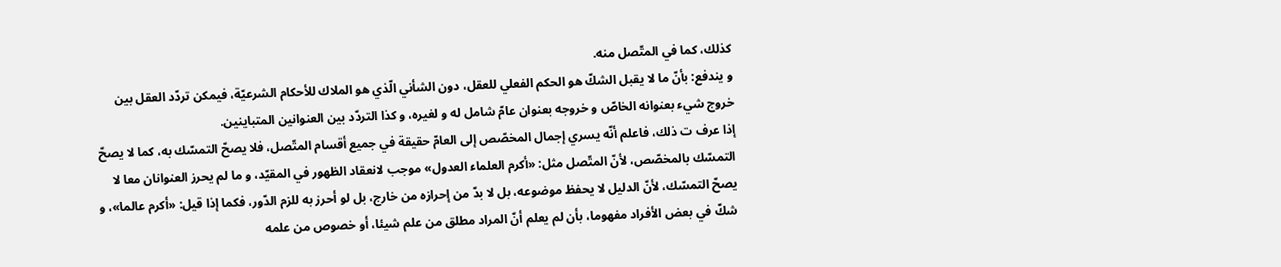كذلك، كما في المتّصل منه.
و يندفع: بأنّ ما لا يقبل الشكّ هو الحكم الفعلي للعقل، دون الشأني الّذي هو الملاك للأحكام الشرعيّة، فيمكن تردّد العقل بين خروج شيء بعنوانه الخاصّ و خروجه بعنوان عامّ شامل له و لغيره، و كذا التردّد بين العنوانين المتباينين.
إذا عرف ت ذلك، فاعلم أنّه يسري إجمال المخصّص إلى العامّ حقيقة في جميع أقسام المتّصل، فلا يصحّ التمسّك به، كما لا يصحّ التمسّك بالمخصّص، لأنّ المتّصل مثل: «أكرم العلماء العدول» موجب لانعقاد الظهور في المقيّد، و ما لم يحرز العنوانان معا لا يصحّ التمسّك، لأنّ الدليل لا يحفظ موضوعه، بل لا بدّ من إحرازه من خارج، بل لو أحرز به للزم الدّور، فكما إذا قيل: «أكرم عالما»، و شكّ في بعض الأفراد مفهوما، بأن لم يعلم أنّ المراد مطلق من علم شيئا، أو خصوص من علمه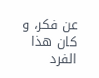عن فكر، و كان هذا الفرد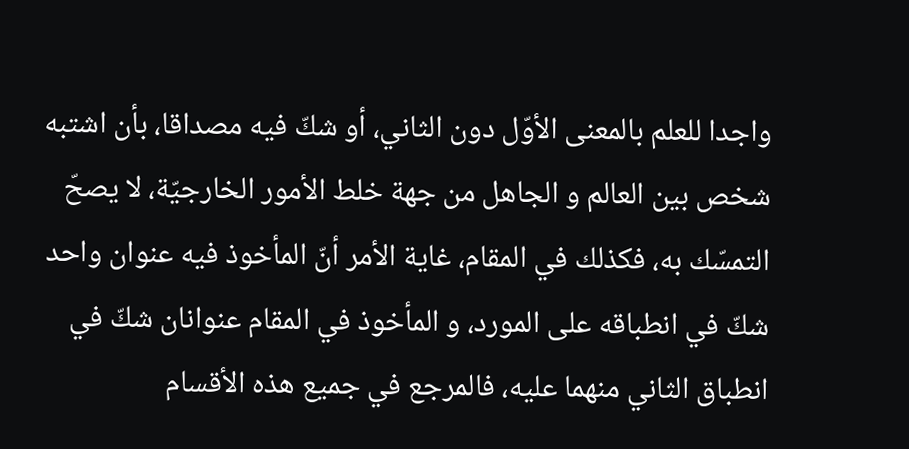واجدا للعلم بالمعنى الأوّل دون الثاني، أو شكّ فيه مصداقا، بأن اشتبه شخص بين العالم و الجاهل من جهة خلط الأمور الخارجيّة، لا يصحّ التمسّك به، فكذلك في المقام، غاية الأمر أنّ المأخوذ فيه عنوان واحد شكّ في انطباقه على المورد، و المأخوذ في المقام عنوانان شكّ في انطباق الثاني منهما عليه، فالمرجع في جميع هذه الأقسام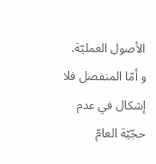الأصول العمليّة.
و أمّا المنفصل فلا إشكال في عدم حجّيّة العامّ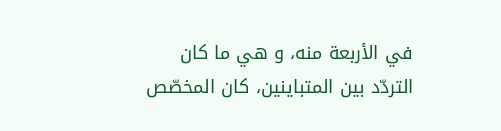في الأربعة منه، و هي ما كان التردّد بين المتباينين، كان المخصّص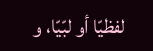لفظيّا أو لبّيّا، و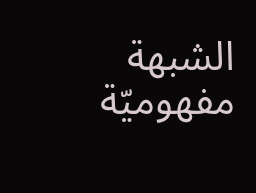الشبهة مفهوميّة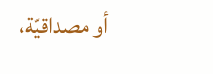أو مصداقيّة،